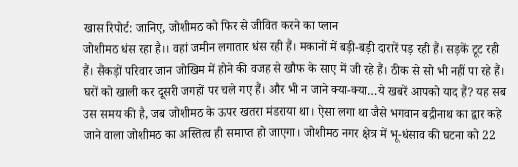खास रिपोर्ट: जानिए, जोशीमठ को फिर से जीवित करने का प्लान
जोशीमठ धंस रहा है।। वहां जमीन लगातार धंस रही हैं। मकानों में बड़ी-बड़ी दारारें पड़ रही हैं। सड़कें टूट रही हैं। सैंकड़ों परिवार जान जोखिम में होने की वजह से खौफ के साए में जी रहे हैं। ठीक से सो भी नहीं पा रहे हैं। घरों को खाली कर दूसरी जगहों पर चले गए हैं। और भी न जाने क्या-क्या…ये खबरें आपको याद हैं? यह सब उस समय की है, जब जोशीमठ के ऊपर खतरा मंडराया था। ऐसा लगा था जैसे भगवान बद्रीनाथ का द्वार कहे जाने वाला जोशीमठ का अस्तित्व ही समाप्त हो जाएगा। जोशीमठ नगर क्षेत्र में भू-धंसाव की घटना को 22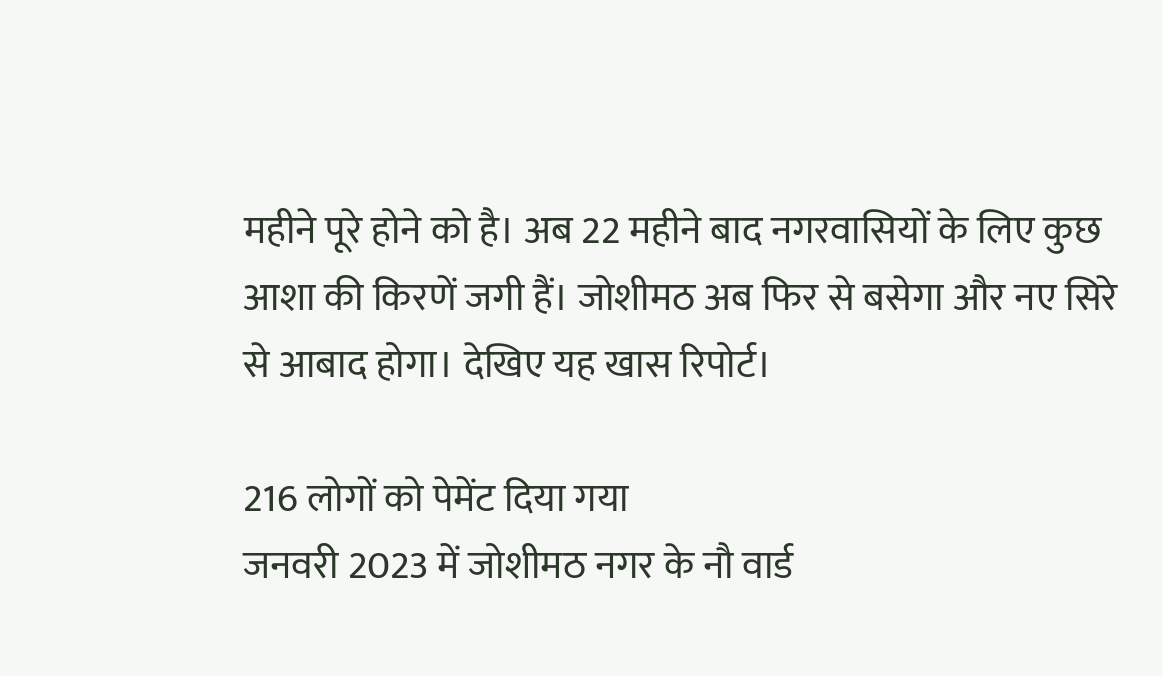महीने पूरे होने को है। अब 22 महीने बाद नगरवासियों के लिए कुछ आशा की किरणें जगी हैं। जोशीमठ अब फिर से बसेगा और नए सिरे से आबाद होगा। देखिए यह खास रिपोर्ट।

216 लोगों को पेमेंट दिया गया
जनवरी 2023 में जोशीमठ नगर के नौ वार्ड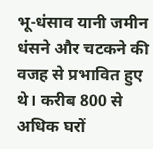भू-धंसाव यानी जमीन धंसने और चटकने की वजह से प्रभावित हुए थे। करीब 800 से अधिक घरों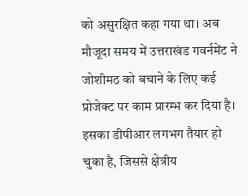को असुरक्षित कहा गया था। अब मौजूदा समय में उत्तराखंड गवर्नमेंट ने जोशीमठ को बचाने के लिए कई प्रोजेक्ट पर काम प्रारम्भ कर दिया है। इसका डीपीआर लगभग तैयार हो चुका है, जिससे क्षेत्रीय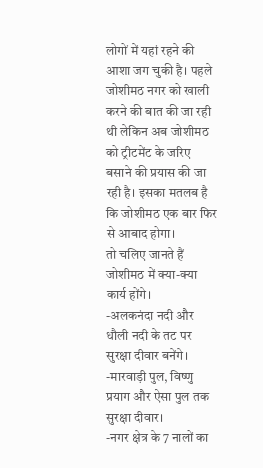लोगों में यहां रहने की आशा जग चुकी है। पहले जोशीमठ नगर को खाली करने की बात की जा रही थी लेकिन अब जोशीमठ को ट्रीटमेंट के जरिए बसाने की प्रयास की जा रही है। इसका मतलब है कि जोशीमठ एक बार फिर से आबाद होगा।
तो चलिए जानते हैं जोशीमठ में क्या-क्या कार्य होंगे।
-अलकनंदा नदी और धौली नदी के तट पर सुरक्षा दीवार बनेंगे।
-मारवाड़ी पुल, विष्णु प्रयाग और ऐसा पुल तक सुरक्षा दीवार।
-नगर क्षेत्र के 7 नालों का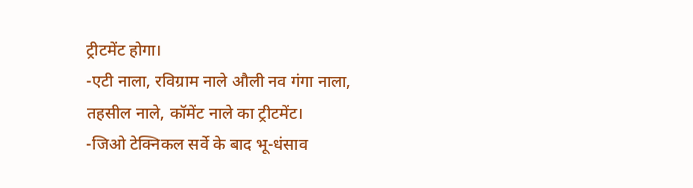ट्रीटमेंट होगा।
-एटी नाला, रविग्राम नाले औली नव गंगा नाला, तहसील नाले, कॉमेंट नाले का ट्रीटमेंट।
-जिओ टेक्निकल सर्वे के बाद भू-धंसाव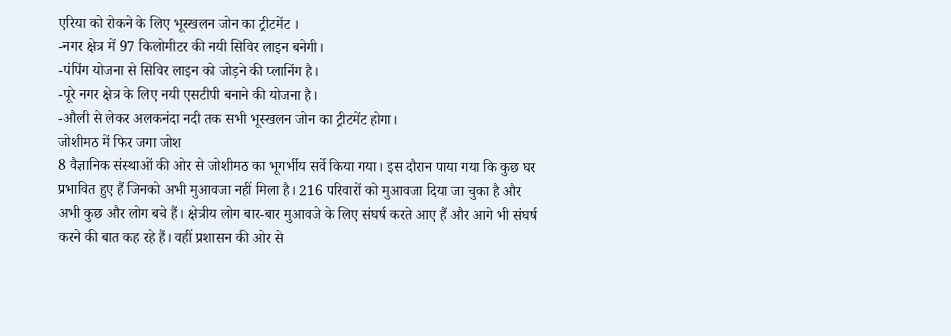एरिया को रोकने के लिए भूस्खलन जोन का ट्रीटमेंट ।
-नगर क्षेत्र में 97 किलोमीटर की नयी सिविर लाइन बनेगी।
-पंपिंग योजना से सिविर लाइन को जोड़ने की प्लानिंग है।
-पूरे नगर क्षेत्र के लिए नयी एसटीपी बनाने की योजना है।
-औली से लेकर अलकनंदा नदी तक सभी भूस्खलन जोन का ट्रीटमेंट होगा।
जोशीमठ में फिर जगा जोश
8 वैज्ञानिक संस्थाओं की ओर से जोशीमठ का भूगर्भीय सर्वे किया गया। इस दौरान पाया गया कि कुछ घर प्रभावित हुए हैं जिनको अभी मुआवजा नहीं मिला है। 216 परिवारों को मुआवजा दिया जा चुका है और अभी कुछ और लोग बचे हैं। क्षेत्रीय लोग बार-बार मुआवजे के लिए संघर्ष करते आए हैं और आगे भी संघर्ष करने की बात कह रहे हैं। वहीं प्रशासन की ओर से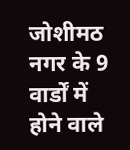जोशीमठ नगर के 9 वार्डों में होने वाले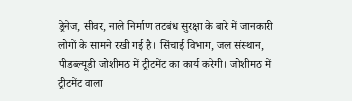ड्रेनेज, सीवर, नाले निर्माण तटबंध सुरक्षा के बारे में जानकारी लोगों के सामने रखी गई है। सिंचाई विभाग, जल संस्थान, पीडब्ल्यूडी जोशीमठ में ट्रीटमेंट का कार्य करेगी। जोशीमठ में ट्रीटमेंट वाला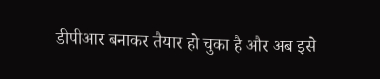डीपीआर बनाकर तैयार हो चुका है और अब इसे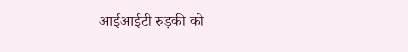आईआईटी रुड़की को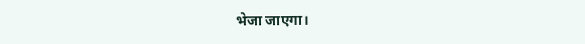भेजा जाएगा।